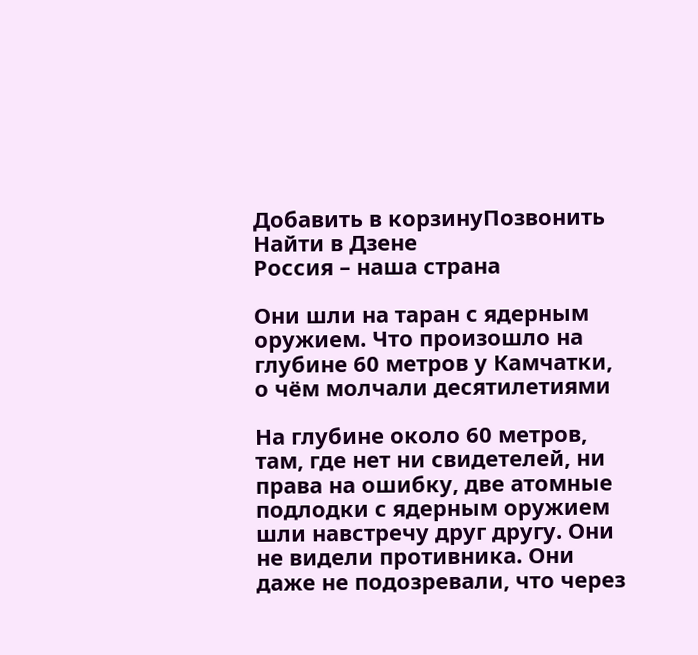Добавить в корзинуПозвонить
Найти в Дзене
Россия – наша страна

Они шли на таран с ядерным оружием. Что произошло на глубине 60 метров у Камчатки, о чём молчали десятилетиями

На глубине около 60 метров, там, где нет ни свидетелей, ни права на ошибку, две атомные подлодки с ядерным оружием шли навстречу друг другу. Они не видели противника. Они даже не подозревали, что через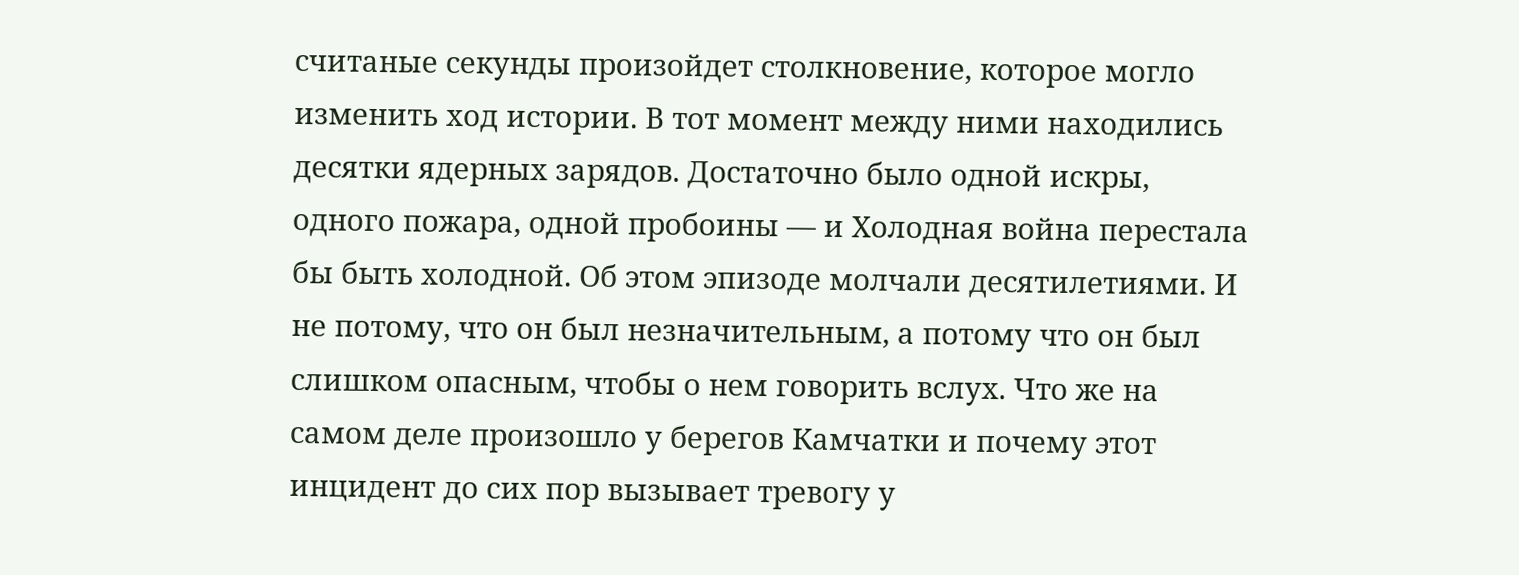считаные секунды произойдет столкновение, которое могло изменить ход истории. В тот момент между ними находились десятки ядерных зарядов. Достаточно было одной искры, одного пожара, одной пробоины — и Холодная война перестала бы быть холодной. Об этом эпизоде молчали десятилетиями. И не потому, что он был незначительным, а потому что он был слишком опасным, чтобы о нем говорить вслух. Что же на самом деле произошло у берегов Камчатки и почему этот инцидент до сих пор вызывает тревогу у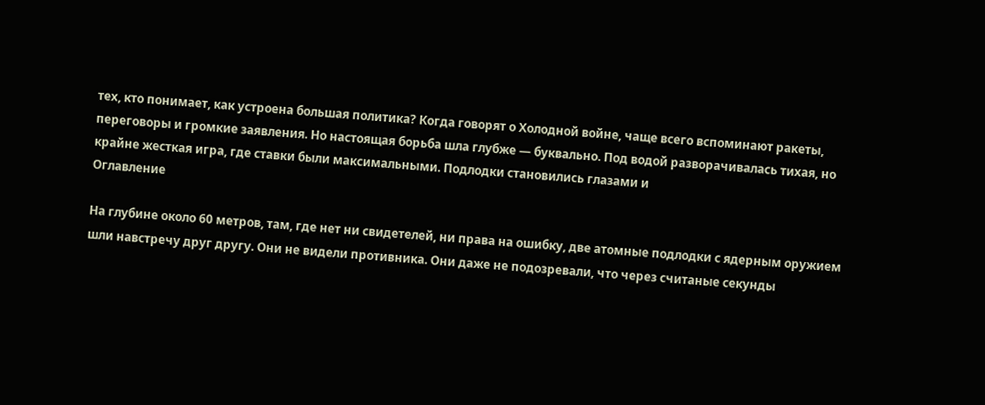тех, кто понимает, как устроена большая политика? Когда говорят о Холодной войне, чаще всего вспоминают ракеты, переговоры и громкие заявления. Но настоящая борьба шла глубже — буквально. Под водой разворачивалась тихая, но крайне жесткая игра, где ставки были максимальными. Подлодки становились глазами и
Оглавление

На глубине около 60 метров, там, где нет ни свидетелей, ни права на ошибку, две атомные подлодки с ядерным оружием шли навстречу друг другу. Они не видели противника. Они даже не подозревали, что через считаные секунды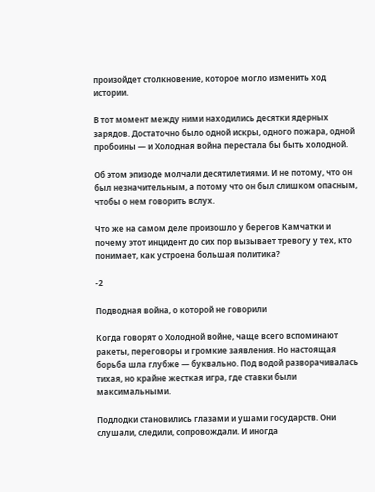произойдет столкновение, которое могло изменить ход истории.

В тот момент между ними находились десятки ядерных зарядов. Достаточно было одной искры, одного пожара, одной пробоины — и Холодная война перестала бы быть холодной.

Об этом эпизоде молчали десятилетиями. И не потому, что он был незначительным, а потому что он был слишком опасным, чтобы о нем говорить вслух.

Что же на самом деле произошло у берегов Камчатки и почему этот инцидент до сих пор вызывает тревогу у тех, кто понимает, как устроена большая политика?

-2

Подводная война, о которой не говорили

Когда говорят о Холодной войне, чаще всего вспоминают ракеты, переговоры и громкие заявления. Но настоящая борьба шла глубже — буквально. Под водой разворачивалась тихая, но крайне жесткая игра, где ставки были максимальными.

Подлодки становились глазами и ушами государств. Они слушали, следили, сопровождали. И иногда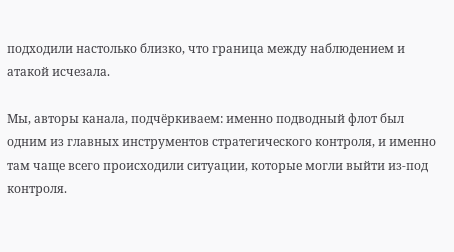подходили настолько близко, что граница между наблюдением и атакой исчезала.

Мы, авторы канала, подчёркиваем: именно подводный флот был одним из главных инструментов стратегического контроля, и именно там чаще всего происходили ситуации, которые могли выйти из-под контроля.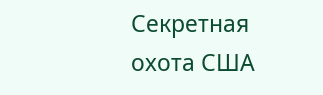Секретная охота США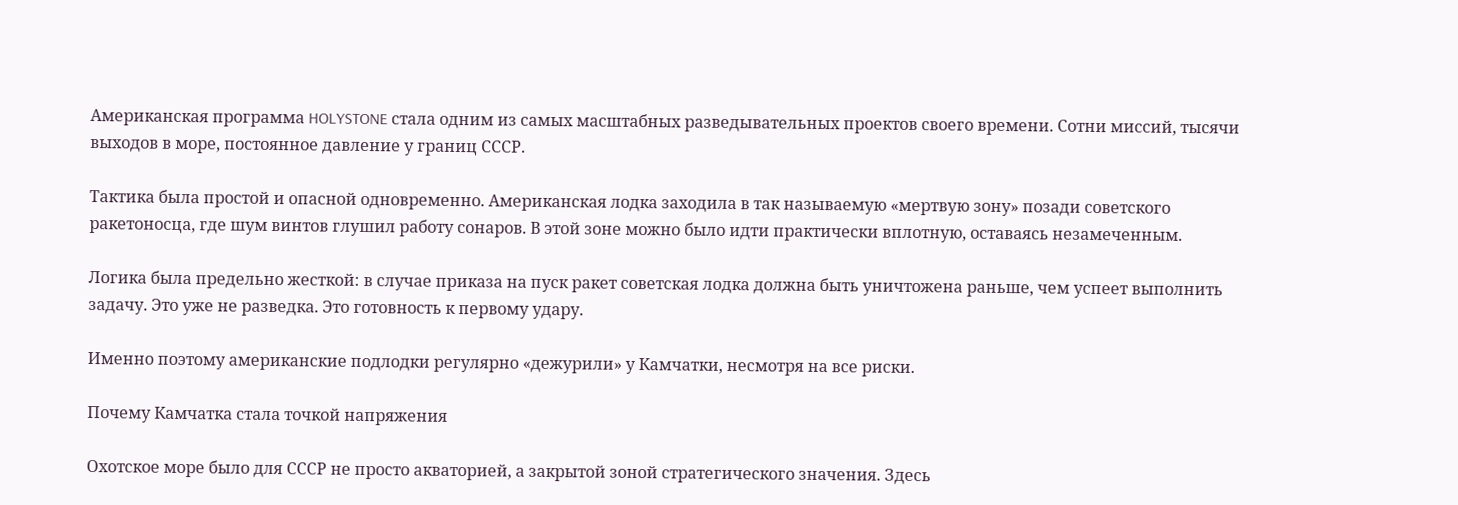Американская программа HOLYSTONE стала одним из самых масштабных разведывательных проектов своего времени. Сотни миссий, тысячи выходов в море, постоянное давление у границ СССР.

Тактика была простой и опасной одновременно. Американская лодка заходила в так называемую «мертвую зону» позади советского ракетоносца, где шум винтов глушил работу сонаров. В этой зоне можно было идти практически вплотную, оставаясь незамеченным.

Логика была предельно жесткой: в случае приказа на пуск ракет советская лодка должна быть уничтожена раньше, чем успеет выполнить задачу. Это уже не разведка. Это готовность к первому удару.

Именно поэтому американские подлодки регулярно «дежурили» у Камчатки, несмотря на все риски.

Почему Камчатка стала точкой напряжения

Охотское море было для СССР не просто акваторией, а закрытой зоной стратегического значения. Здесь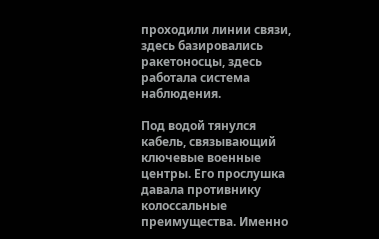проходили линии связи, здесь базировались ракетоносцы, здесь работала система наблюдения.

Под водой тянулся кабель, связывающий ключевые военные центры. Его прослушка давала противнику колоссальные преимущества. Именно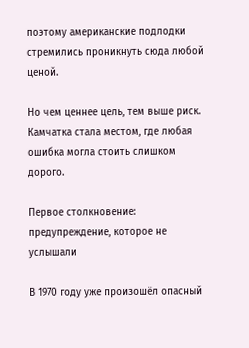поэтому американские подлодки стремились проникнуть сюда любой ценой.

Но чем ценнее цель, тем выше риск. Камчатка стала местом, где любая ошибка могла стоить слишком дорого.

Первое столкновение: предупреждение, которое не услышали

В 1970 году уже произошёл опасный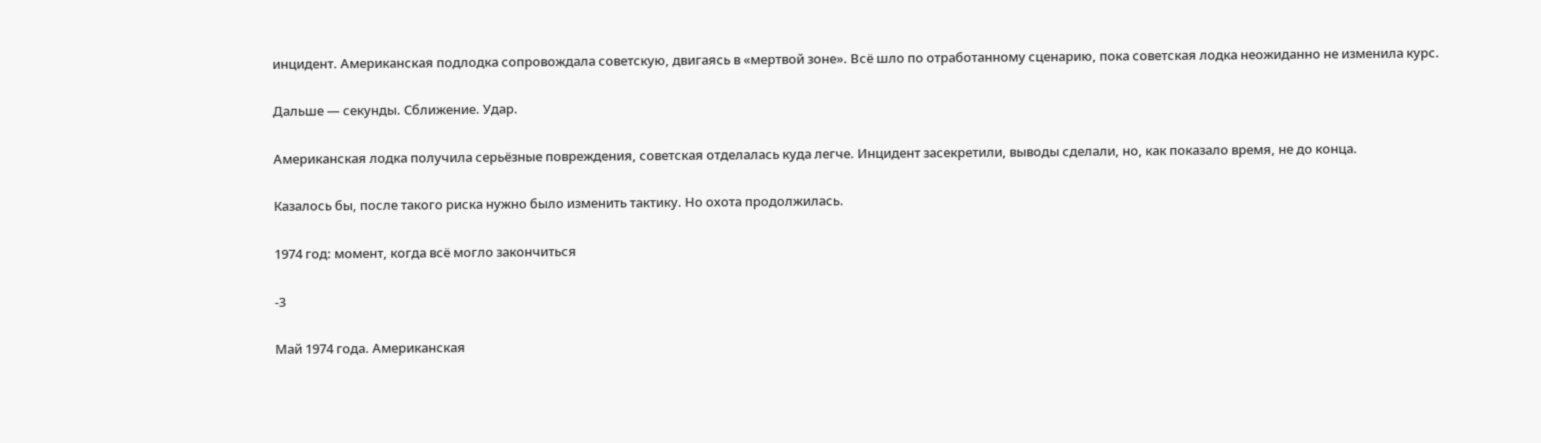инцидент. Американская подлодка сопровождала советскую, двигаясь в «мертвой зоне». Всё шло по отработанному сценарию, пока советская лодка неожиданно не изменила курс.

Дальше — секунды. Сближение. Удар.

Американская лодка получила серьёзные повреждения, советская отделалась куда легче. Инцидент засекретили, выводы сделали, но, как показало время, не до конца.

Казалось бы, после такого риска нужно было изменить тактику. Но охота продолжилась.

1974 год: момент, когда всё могло закончиться

-3

Май 1974 года. Американская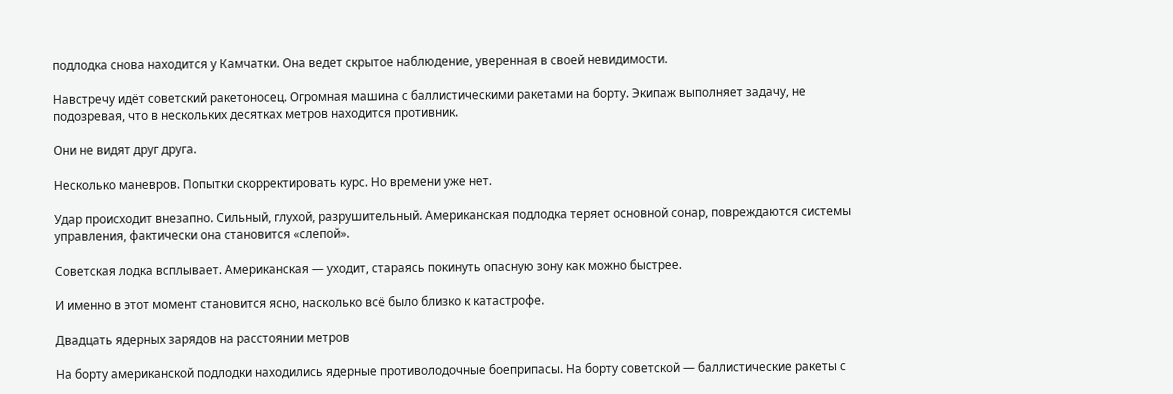подлодка снова находится у Камчатки. Она ведет скрытое наблюдение, уверенная в своей невидимости.

Навстречу идёт советский ракетоносец. Огромная машина с баллистическими ракетами на борту. Экипаж выполняет задачу, не подозревая, что в нескольких десятках метров находится противник.

Они не видят друг друга.

Несколько маневров. Попытки скорректировать курс. Но времени уже нет.

Удар происходит внезапно. Сильный, глухой, разрушительный. Американская подлодка теряет основной сонар, повреждаются системы управления, фактически она становится «слепой».

Советская лодка всплывает. Американская — уходит, стараясь покинуть опасную зону как можно быстрее.

И именно в этот момент становится ясно, насколько всё было близко к катастрофе.

Двадцать ядерных зарядов на расстоянии метров

На борту американской подлодки находились ядерные противолодочные боеприпасы. На борту советской — баллистические ракеты с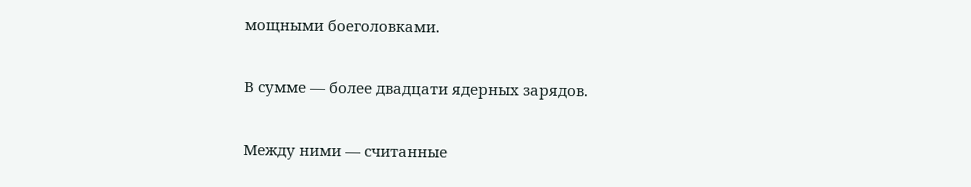мощными боеголовками.

В сумме — более двадцати ядерных зарядов.

Между ними — считанные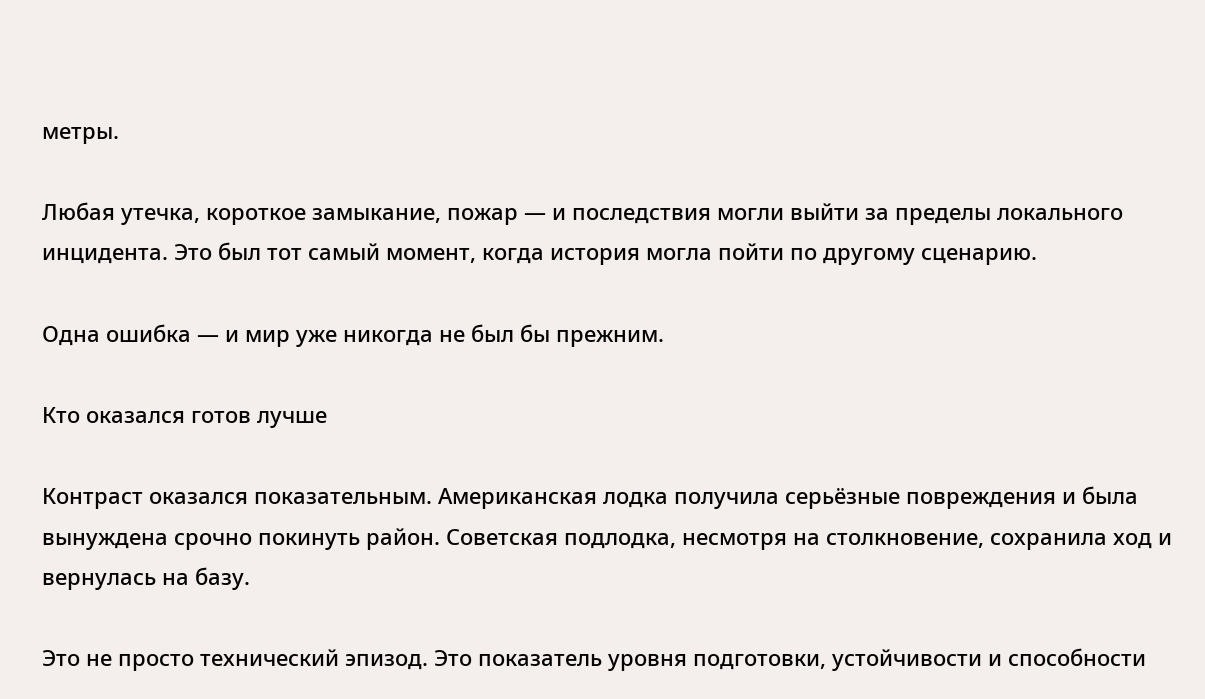метры.

Любая утечка, короткое замыкание, пожар — и последствия могли выйти за пределы локального инцидента. Это был тот самый момент, когда история могла пойти по другому сценарию.

Одна ошибка — и мир уже никогда не был бы прежним.

Кто оказался готов лучше

Контраст оказался показательным. Американская лодка получила серьёзные повреждения и была вынуждена срочно покинуть район. Советская подлодка, несмотря на столкновение, сохранила ход и вернулась на базу.

Это не просто технический эпизод. Это показатель уровня подготовки, устойчивости и способности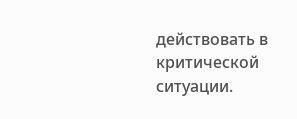действовать в критической ситуации.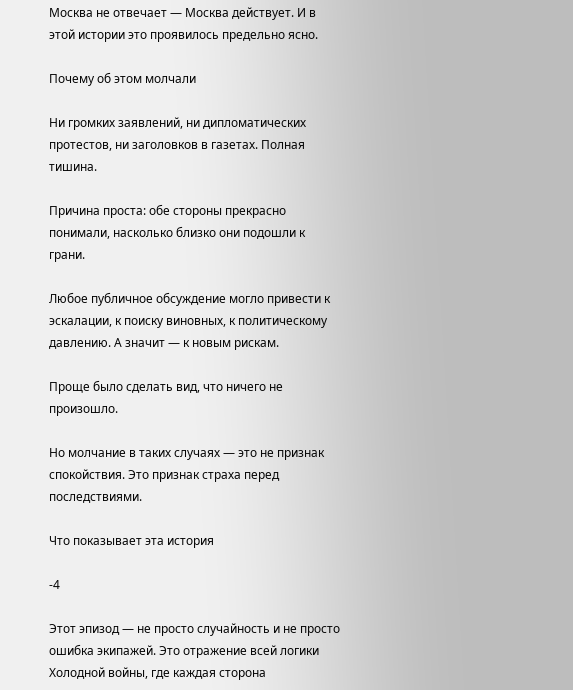Москва не отвечает — Москва действует. И в этой истории это проявилось предельно ясно.

Почему об этом молчали

Ни громких заявлений, ни дипломатических протестов, ни заголовков в газетах. Полная тишина.

Причина проста: обе стороны прекрасно понимали, насколько близко они подошли к грани.

Любое публичное обсуждение могло привести к эскалации, к поиску виновных, к политическому давлению. А значит — к новым рискам.

Проще было сделать вид, что ничего не произошло.

Но молчание в таких случаях — это не признак спокойствия. Это признак страха перед последствиями.

Что показывает эта история

-4

Этот эпизод — не просто случайность и не просто ошибка экипажей. Это отражение всей логики Холодной войны, где каждая сторона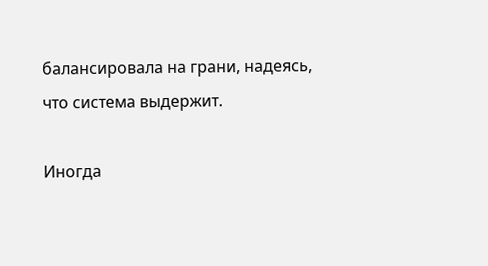балансировала на грани, надеясь, что система выдержит.

Иногда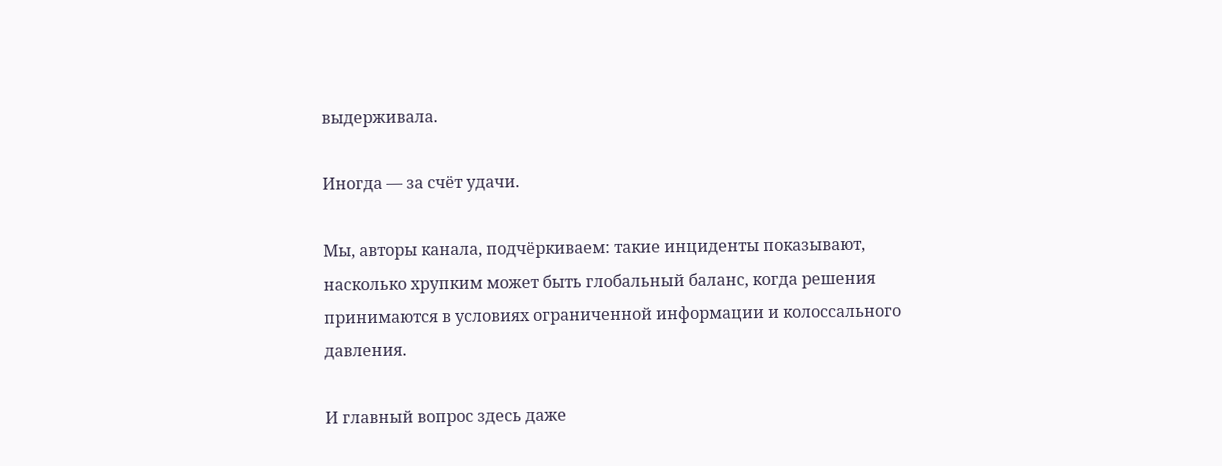выдерживала.

Иногда — за счёт удачи.

Мы, авторы канала, подчёркиваем: такие инциденты показывают, насколько хрупким может быть глобальный баланс, когда решения принимаются в условиях ограниченной информации и колоссального давления.

И главный вопрос здесь даже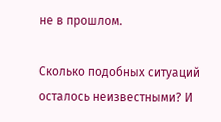не в прошлом.

Сколько подобных ситуаций осталось неизвестными? И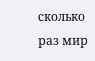сколько раз мир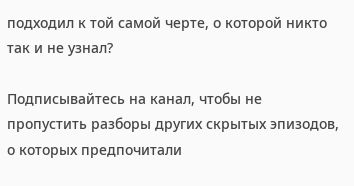подходил к той самой черте, о которой никто так и не узнал?

Подписывайтесь на канал, чтобы не пропустить разборы других скрытых эпизодов, о которых предпочитали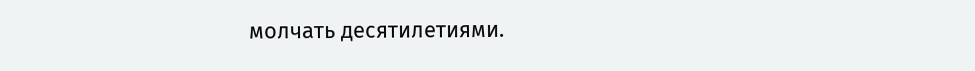молчать десятилетиями.